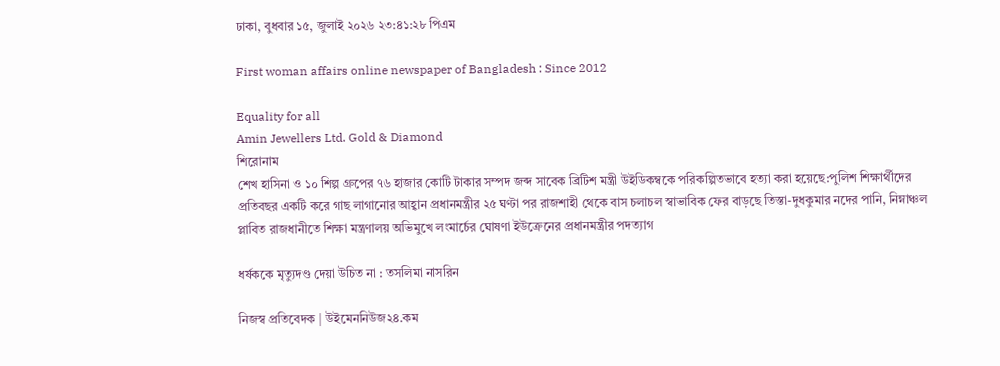ঢাকা, বুধবার ১৫, জুলাই ২০২৬ ২৩:৪১:২৮ পিএম

First woman affairs online newspaper of Bangladesh : Since 2012

Equality for all
Amin Jewellers Ltd. Gold & Diamond
শিরোনাম
শেখ হাসিনা ও ১০ শিল্প গ্রুপের ৭৬ হাজার কোটি টাকার সম্পদ জব্দ সাবেক ব্রিটিশ মন্ত্রী উইডিকম্বকে পরিকল্পিতভাবে হত্যা করা হয়েছে:পুলিশ শিক্ষার্থীদের প্রতিবছর একটি করে গাছ লাগানোর আহ্বান প্রধানমন্ত্রীর ২৫ ঘণ্টা পর রাজশাহী থেকে বাস চলাচল স্বাভাবিক ফের বাড়ছে তিস্তা-দুধকুমার নদের পানি, নিম্নাঞ্চল প্লাবিত রাজধানীতে শিক্ষা মন্ত্রণালয় অভিমুখে লংমার্চের ঘোষণা ইউক্রেনের প্রধানমন্ত্রীর পদত্যাগ

ধর্ষককে মৃত্যুদণ্ড দেয়া উচিত না : তসলিমা নাসরিন

নিজস্ব প্রতিবেদক | উইমেননিউজ২৪.কম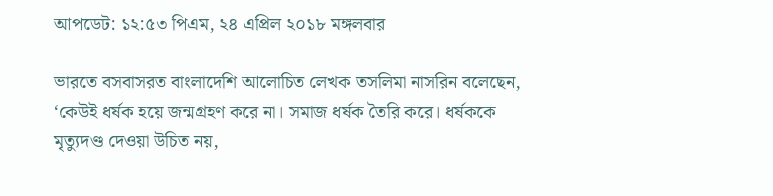আপডেট: ১২:৫৩ পিএম, ২৪ এপ্রিল ২০১৮ মঙ্গলবার

ভারতে বসবাসরত বাংলাদেশি আলোচিত লেখক তসলিমা নাসরিন বলেছেন, ‘কেউই ধর্ষক হয়ে জন্মগ্রহণ করে না। সমাজ ধর্ষক তৈরি করে। ধর্ষককে মৃত্যুদণ্ড দেওয়া উচিত নয়,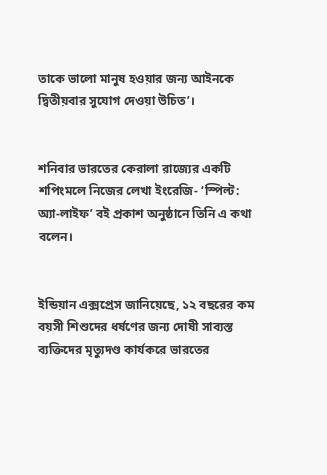তাকে ভালো মানুষ হওয়ার জন্য আইনকে দ্বিতীয়বার সুযোগ দেওয়া উচিত’।


শনিবার ভারতের কেরালা রাজ্যের একটি শপিংমলে নিজের লেখা ইংরেজি- ‘স্পিল্ট: অ্যা-লাইফ’ বই প্রকাশ অনুষ্ঠানে তিনি এ কথা বলেন।


ইন্ডিয়ান এক্সপ্রেস জানিয়েছে, ১২ বছরের কম বয়সী শিশুদের ধর্ষণের জন্য দোষী সাব্যস্ত ব্যক্তিদের মৃত্যুদণ্ড কার্যকরে ভারতের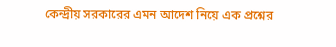কেন্দ্রীয় সরকারের এমন আদেশ নিয়ে এক প্রশ্নের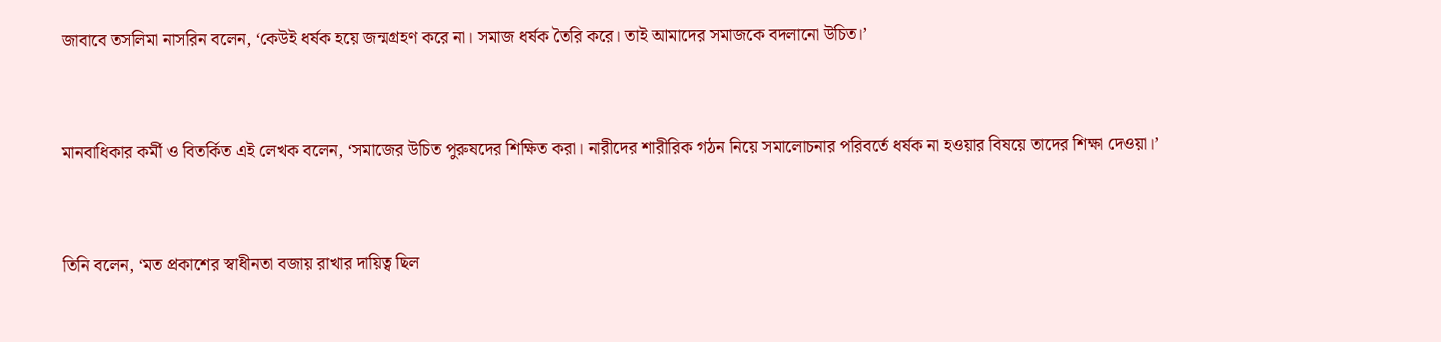জাবাবে তসলিমা নাসরিন বলেন, ‘কেউই ধর্ষক হয়ে জন্মগ্রহণ করে না। সমাজ ধর্ষক তৈরি করে। তাই আমাদের সমাজকে বদলানো উচিত।’


মানবাধিকার কর্মী ও বিতর্কিত এই লেখক বলেন, ‘সমাজের উচিত পুরুষদের শিক্ষিত করা। নারীদের শারীরিক গঠন নিয়ে সমালোচনার পরিবর্তে ধর্ষক না হওয়ার বিষয়ে তাদের শিক্ষা দেওয়া।’


তিনি বলেন, ‘মত প্রকাশের স্বাধীনতা বজায় রাখার দায়িত্ব ছিল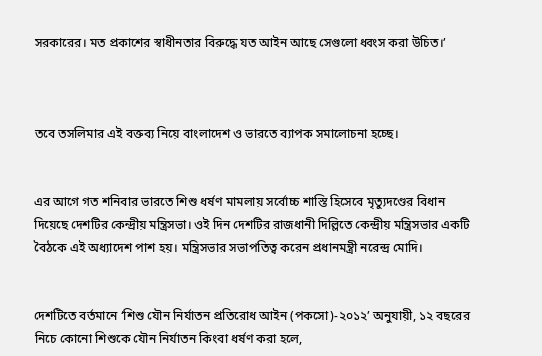সরকারের। মত প্রকাশের স্বাধীনতার বিরুদ্ধে যত আইন আছে সেগুলো ধ্বংস করা উচিত।’



তবে তসলিমার এই বক্তব্য নিয়ে বাংলাদেশ ও ভারতে ব্যাপক সমালোচনা হচ্ছে।


এর আগে গত শনিবার ভারতে শিশু ধর্ষণ মামলায় সর্বোচ্চ শাস্তি হিসেবে মৃত্যুদণ্ডের বিধান দিয়েছে দেশটির কেন্দ্রীয় মন্ত্রিসভা। ওই দিন দেশটির রাজধানী দিল্লিতে কেন্দ্রীয় মন্ত্রিসভার একটি বৈঠকে এই অধ্যাদেশ পাশ হয়। মন্ত্রিসভার সভাপতিত্ব করেন প্রধানমন্ত্রী নরেন্দ্র মোদি।


দেশটিতে বর্তমানে ‘শিশু যৌন নির্যাতন প্রতিরোধ আইন (পকসো)-২০১২’ অনুযায়ী, ১২ বছরের নিচে কোনো শিশুকে যৌন নির্যাতন কিংবা ধর্ষণ করা হলে,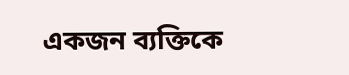একজন ব্যক্তিকে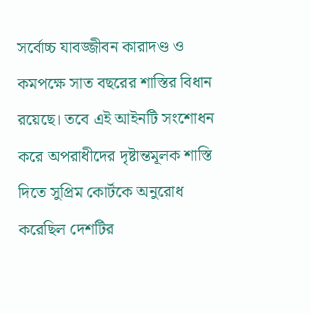সর্বোচ্চ যাবজ্জীবন কারাদণ্ড ও কমপক্ষে সাত বছরের শাস্তির বিধান রয়েছে। তবে এই আইনটি সংশোধন করে অপরাধীদের দৃষ্টান্তমূলক শাস্তি দিতে সুপ্রিম কোর্টকে অনুরোধ করেছিল দেশটির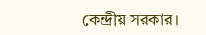কেন্দ্রীয় সরকার।